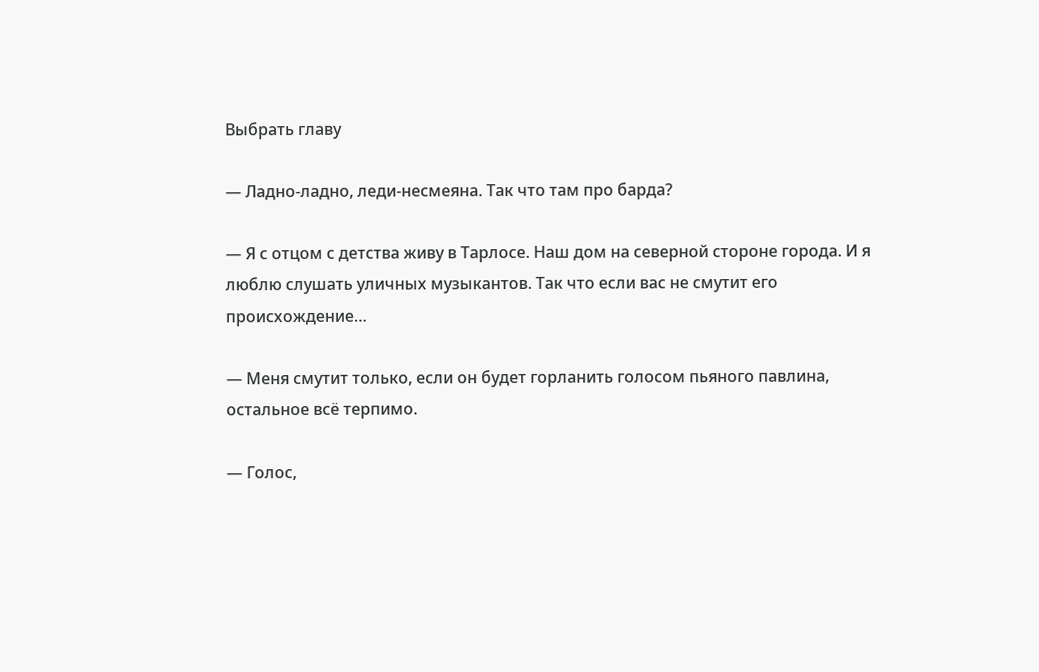Выбрать главу

— Ладно-ладно, леди-несмеяна. Так что там про барда?

— Я с отцом с детства живу в Тарлосе. Наш дом на северной стороне города. И я люблю слушать уличных музыкантов. Так что если вас не смутит его происхождение…

— Меня смутит только, если он будет горланить голосом пьяного павлина, остальное всё терпимо.

— Голос,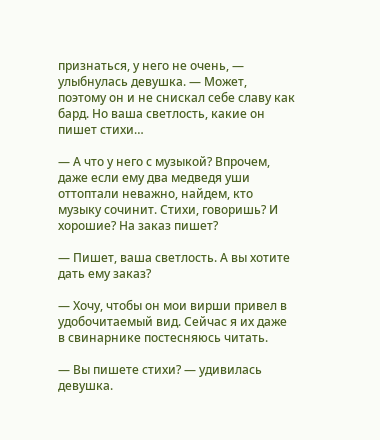признаться, у него не очень, — улыбнулась девушка. — Может, поэтому он и не снискал себе славу как бард. Но ваша светлость, какие он пишет стихи…

— А что у него с музыкой? Впрочем, даже если ему два медведя уши оттоптали неважно, найдем, кто музыку сочинит. Стихи, говоришь? И хорошие? На заказ пишет?

— Пишет, ваша светлость. А вы хотите дать ему заказ?

— Хочу, чтобы он мои вирши привел в удобочитаемый вид. Сейчас я их даже в свинарнике постесняюсь читать.

— Вы пишете стихи? — удивилась девушка.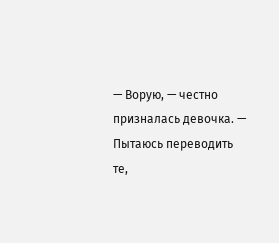— Ворую, — честно призналась девочка. — Пытаюсь переводить те,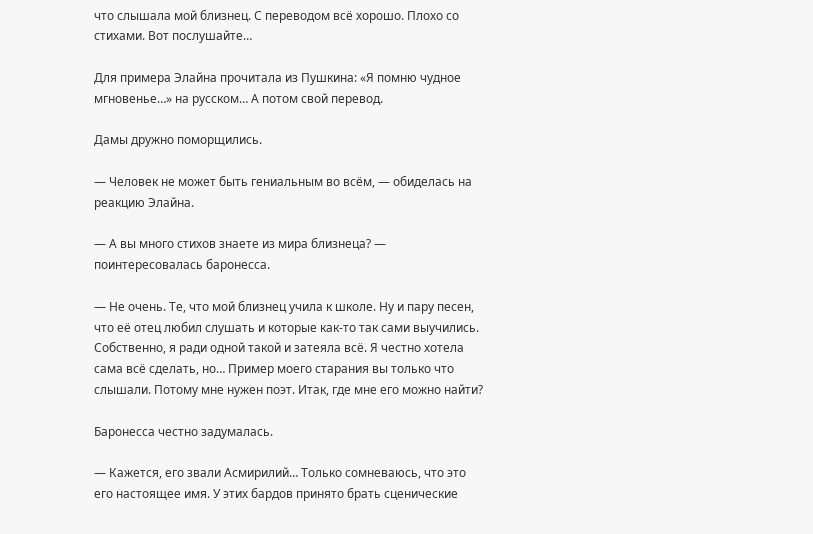что слышала мой близнец. С переводом всё хорошо. Плохо со стихами. Вот послушайте…

Для примера Элайна прочитала из Пушкина: «Я помню чудное мгновенье…» на русском… А потом свой перевод.

Дамы дружно поморщились.

— Человек не может быть гениальным во всём, — обиделась на реакцию Элайна.

— А вы много стихов знаете из мира близнеца? — поинтересовалась баронесса.

— Не очень. Те, что мой близнец учила к школе. Ну и пару песен, что её отец любил слушать и которые как-то так сами выучились. Собственно, я ради одной такой и затеяла всё. Я честно хотела сама всё сделать, но… Пример моего старания вы только что слышали. Потому мне нужен поэт. Итак, где мне его можно найти?

Баронесса честно задумалась.

— Кажется, его звали Асмирилий… Только сомневаюсь, что это его настоящее имя. У этих бардов принято брать сценические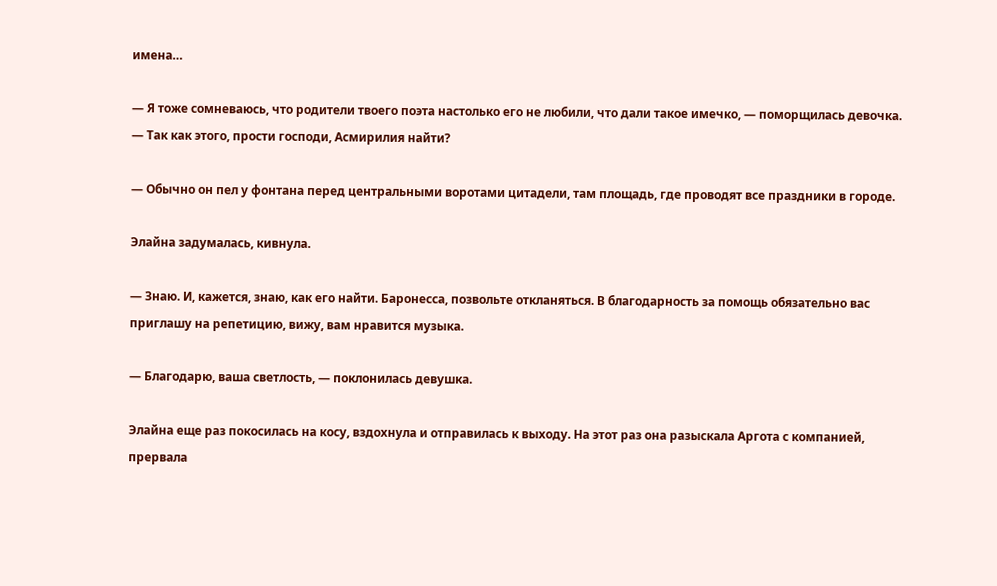имена…

— Я тоже сомневаюсь, что родители твоего поэта настолько его не любили, что дали такое имечко, — поморщилась девочка. — Так как этого, прости господи, Асмирилия найти?

— Обычно он пел у фонтана перед центральными воротами цитадели, там площадь, где проводят все праздники в городе.

Элайна задумалась, кивнула.

— Знаю. И, кажется, знаю, как его найти. Баронесса, позвольте откланяться. В благодарность за помощь обязательно вас приглашу на репетицию, вижу, вам нравится музыка.

— Благодарю, ваша светлость, — поклонилась девушка.

Элайна еще раз покосилась на косу, вздохнула и отправилась к выходу. На этот раз она разыскала Аргота с компанией, прервала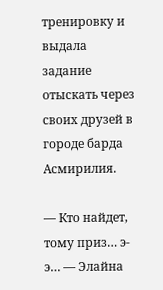тренировку и выдала задание отыскать через своих друзей в городе барда Асмирилия.

— Кто найдет, тому приз… э-э… — Элайна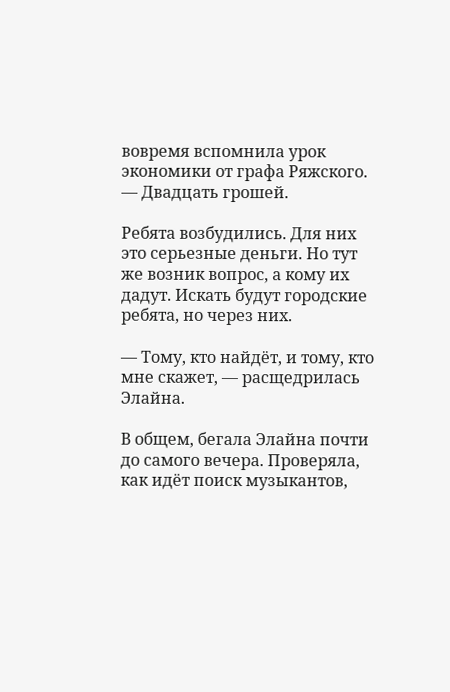вовремя вспомнила урок экономики от графа Ряжского. — Двадцать грошей.

Ребята возбудились. Для них это серьезные деньги. Но тут же возник вопрос, а кому их дадут. Искать будут городские ребята, но через них.

— Тому, кто найдёт, и тому, кто мне скажет, — расщедрилась Элайна.

В общем, бегала Элайна почти до самого вечера. Проверяла, как идёт поиск музыкантов,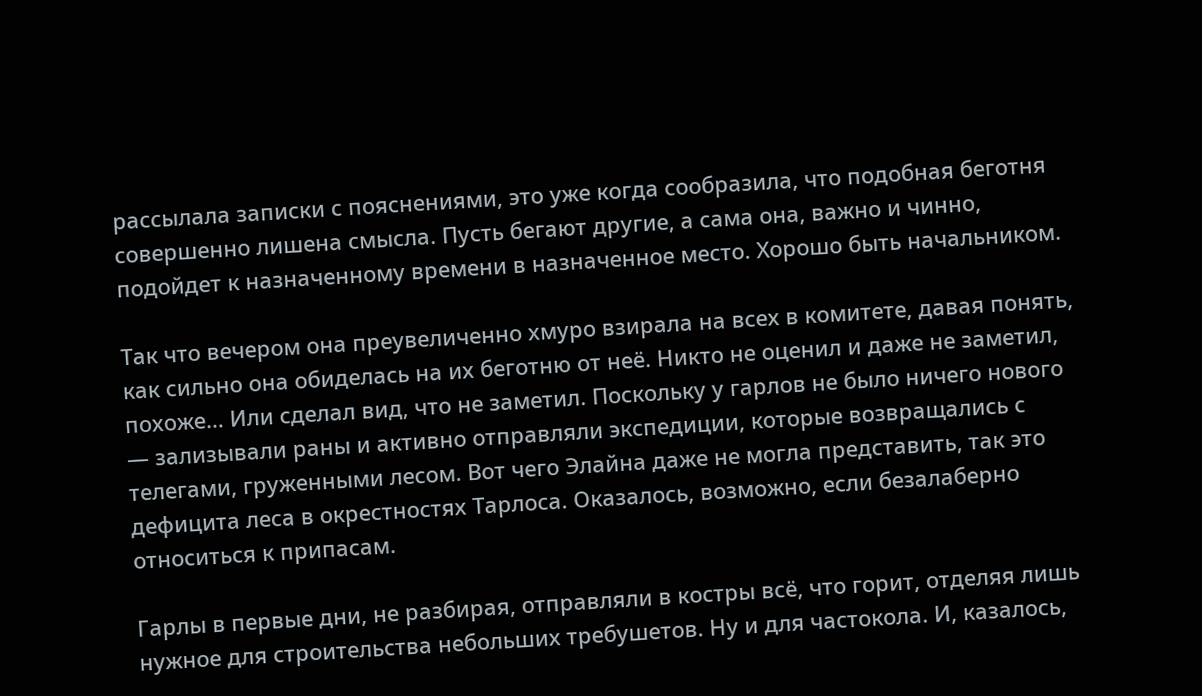рассылала записки с пояснениями, это уже когда сообразила, что подобная беготня совершенно лишена смысла. Пусть бегают другие, а сама она, важно и чинно, подойдет к назначенному времени в назначенное место. Хорошо быть начальником.

Так что вечером она преувеличенно хмуро взирала на всех в комитете, давая понять, как сильно она обиделась на их беготню от неё. Никто не оценил и даже не заметил, похоже… Или сделал вид, что не заметил. Поскольку у гарлов не было ничего нового — зализывали раны и активно отправляли экспедиции, которые возвращались с телегами, груженными лесом. Вот чего Элайна даже не могла представить, так это дефицита леса в окрестностях Тарлоса. Оказалось, возможно, если безалаберно относиться к припасам.

Гарлы в первые дни, не разбирая, отправляли в костры всё, что горит, отделяя лишь нужное для строительства небольших требушетов. Ну и для частокола. И, казалось,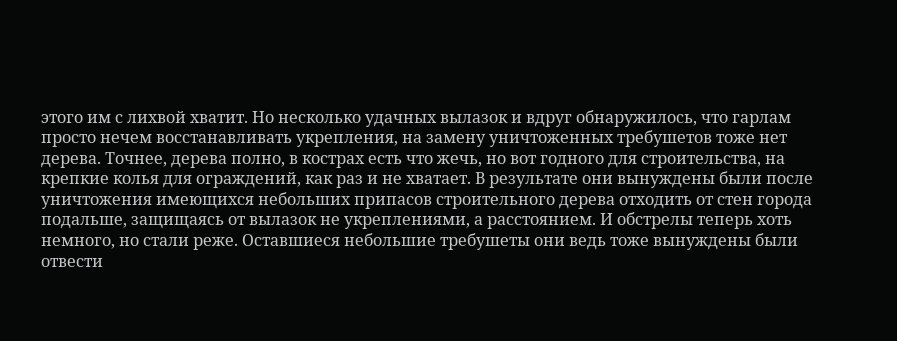этого им с лихвой хватит. Но несколько удачных вылазок и вдруг обнаружилось, что гарлам просто нечем восстанавливать укрепления, на замену уничтоженных требушетов тоже нет дерева. Точнее, дерева полно, в кострах есть что жечь, но вот годного для строительства, на крепкие колья для ограждений, как раз и не хватает. В результате они вынуждены были после уничтожения имеющихся небольших припасов строительного дерева отходить от стен города подальше, защищаясь от вылазок не укреплениями, а расстоянием. И обстрелы теперь хоть немного, но стали реже. Оставшиеся небольшие требушеты они ведь тоже вынуждены были отвести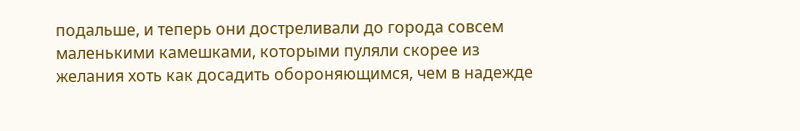подальше, и теперь они достреливали до города совсем маленькими камешками, которыми пуляли скорее из желания хоть как досадить обороняющимся, чем в надежде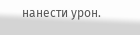нанести урон.